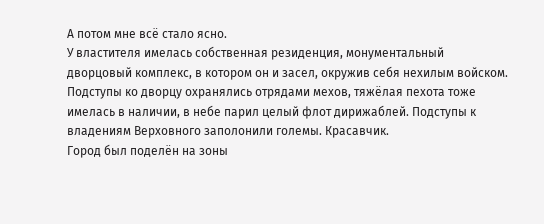А потом мне всё стало ясно.
У властителя имелась собственная резиденция, монументальный дворцовый комплекс, в котором он и засел, окружив себя нехилым войском. Подступы ко дворцу охранялись отрядами мехов, тяжёлая пехота тоже имелась в наличии, в небе парил целый флот дирижаблей. Подступы к владениям Верховного заполонили големы. Красавчик.
Город был поделён на зоны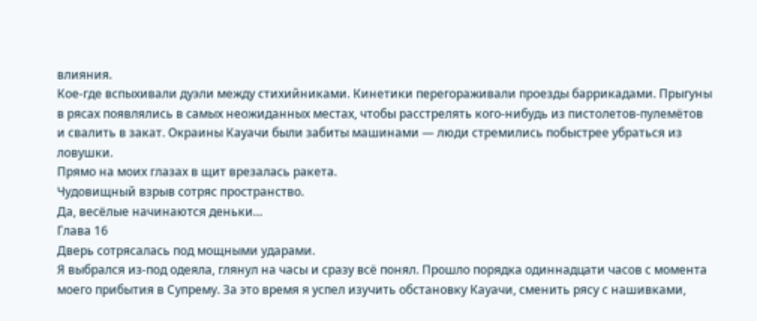влияния.
Кое-где вспыхивали дуэли между стихийниками. Кинетики перегораживали проезды баррикадами. Прыгуны в рясах появлялись в самых неожиданных местах, чтобы расстрелять кого-нибудь из пистолетов-пулемётов и свалить в закат. Окраины Кауачи были забиты машинами — люди стремились побыстрее убраться из ловушки.
Прямо на моих глазах в щит врезалась ракета.
Чудовищный взрыв сотряс пространство.
Да, весёлые начинаются деньки…
Глава 16
Дверь сотрясалась под мощными ударами.
Я выбрался из-под одеяла, глянул на часы и сразу всё понял. Прошло порядка одиннадцати часов с момента моего прибытия в Супрему. За это время я успел изучить обстановку Кауачи, сменить рясу с нашивками,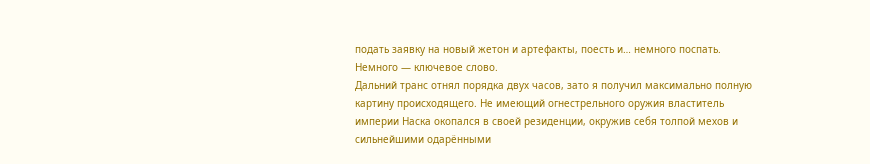подать заявку на новый жетон и артефакты, поесть и… немного поспать.
Немного — ключевое слово.
Дальний транс отнял порядка двух часов, зато я получил максимально полную картину происходящего. Не имеющий огнестрельного оружия властитель империи Наска окопался в своей резиденции, окружив себя толпой мехов и сильнейшими одарёнными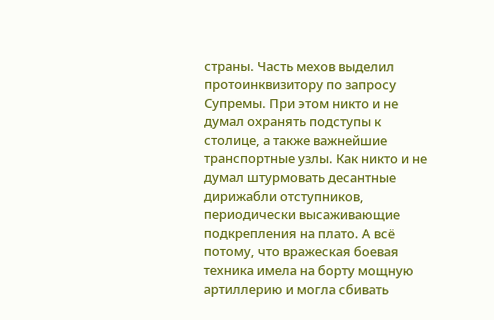страны. Часть мехов выделил протоинквизитору по запросу Супремы. При этом никто и не думал охранять подступы к столице, а также важнейшие транспортные узлы. Как никто и не думал штурмовать десантные дирижабли отступников, периодически высаживающие подкрепления на плато. А всё потому, что вражеская боевая техника имела на борту мощную артиллерию и могла сбивать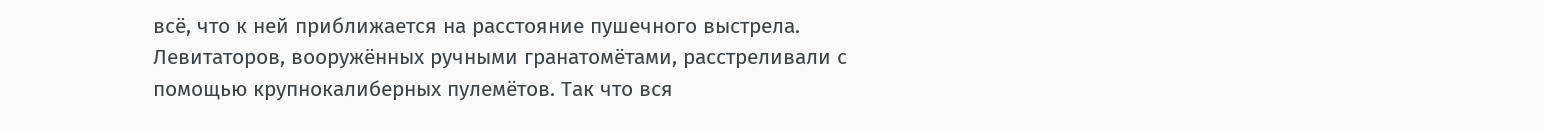всё, что к ней приближается на расстояние пушечного выстрела. Левитаторов, вооружённых ручными гранатомётами, расстреливали с помощью крупнокалиберных пулемётов. Так что вся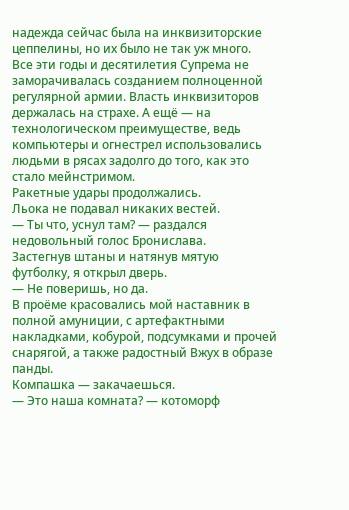надежда сейчас была на инквизиторские цеппелины, но их было не так уж много.
Все эти годы и десятилетия Супрема не заморачивалась созданием полноценной регулярной армии. Власть инквизиторов держалась на страхе. А ещё — на технологическом преимуществе, ведь компьютеры и огнестрел использовались людьми в рясах задолго до того, как это стало мейнстримом.
Ракетные удары продолжались.
Льока не подавал никаких вестей.
— Ты что, уснул там? — раздался недовольный голос Бронислава.
Застегнув штаны и натянув мятую футболку, я открыл дверь.
— Не поверишь, но да.
В проёме красовались мой наставник в полной амуниции, с артефактными накладками, кобурой, подсумками и прочей снарягой, а также радостный Вжух в образе панды.
Компашка — закачаешься.
— Это наша комната? — котоморф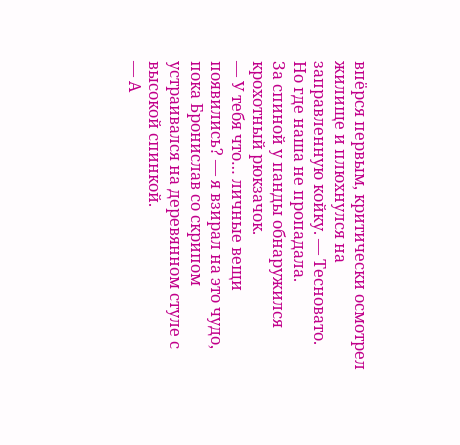впёрся первым, критически осмотрел жилище и плюхнулся на заправленную койку. — Тесновато. Но где наша не пропадала.
За спиной у панды обнаружился крохотный рюкзачок.
— У тебя что… личные вещи появились? — я взирал на это чудо, пока Бронислав со скрипом устраивался на деревянном стуле с высокой спинкой.
— А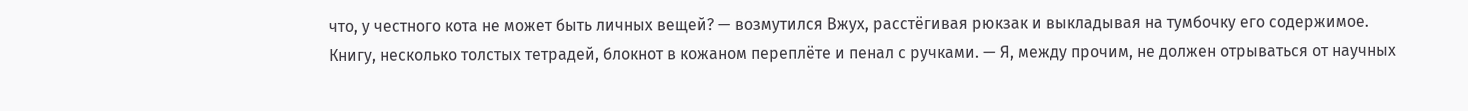что, у честного кота не может быть личных вещей? — возмутился Вжух, расстёгивая рюкзак и выкладывая на тумбочку его содержимое. Книгу, несколько толстых тетрадей, блокнот в кожаном переплёте и пенал с ручками. — Я, между прочим, не должен отрываться от научных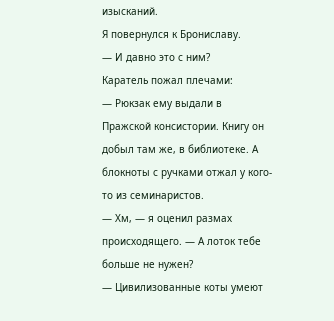изысканий.
Я повернулся к Брониславу.
— И давно это с ним?
Каратель пожал плечами:
— Рюкзак ему выдали в Пражской консистории. Книгу он добыл там же, в библиотеке. А блокноты с ручками отжал у кого-то из семинаристов.
— Хм, — я оценил размах происходящего. — А лоток тебе больше не нужен?
— Цивилизованные коты умеют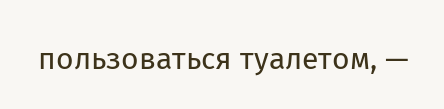пользоваться туалетом, —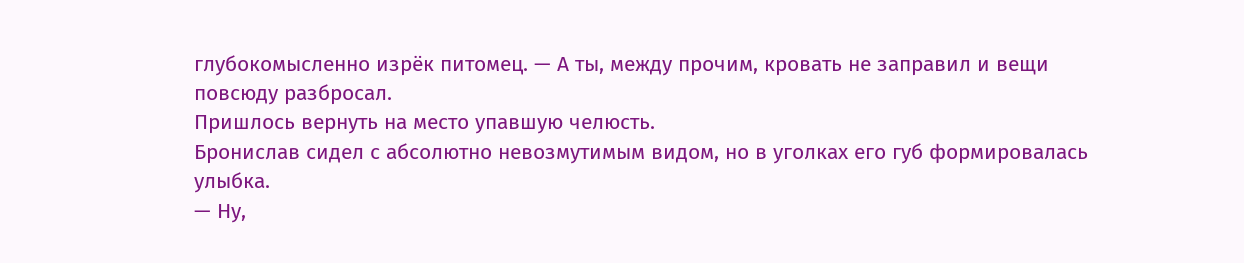глубокомысленно изрёк питомец. — А ты, между прочим, кровать не заправил и вещи повсюду разбросал.
Пришлось вернуть на место упавшую челюсть.
Бронислав сидел с абсолютно невозмутимым видом, но в уголках его губ формировалась улыбка.
— Ну,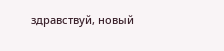здравствуй, новый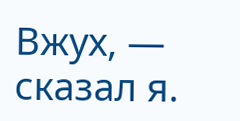Вжух, — сказал я.